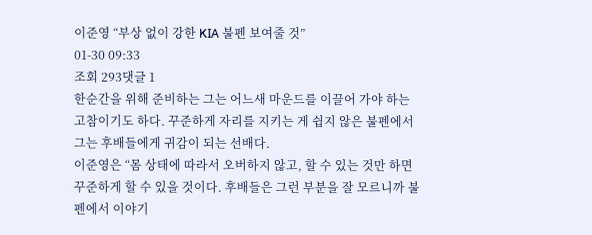이준영 “부상 없이 강한 KIA 불펜 보여줄 것”
01-30 09:33
조회 293댓글 1
한순간을 위해 준비하는 그는 어느새 마운드를 이끌어 가야 하는 고참이기도 하다. 꾸준하게 자리를 지키는 게 쉽지 않은 불펜에서 그는 후배들에게 귀감이 되는 선배다.
이준영은 “몸 상태에 따라서 오버하지 않고, 할 수 있는 것만 하면 꾸준하게 할 수 있을 것이다. 후배들은 그런 부분을 잘 모르니까 불펜에서 이야기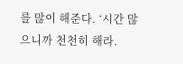를 많이 해준다. ‘시간 많으니까 천천히 해라.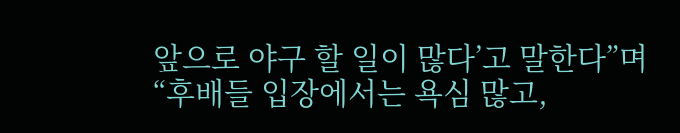앞으로 야구 할 일이 많다’고 말한다”며 “후배들 입장에서는 욕심 많고,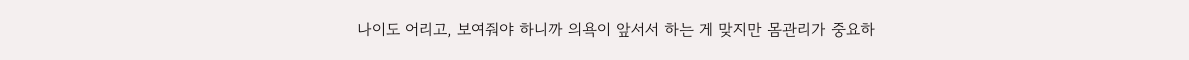나이도 어리고, 보여줘야 하니까 의욕이 앞서서 하는 게 맞지만 몸관리가 중요하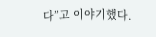다”고 이야기했다.